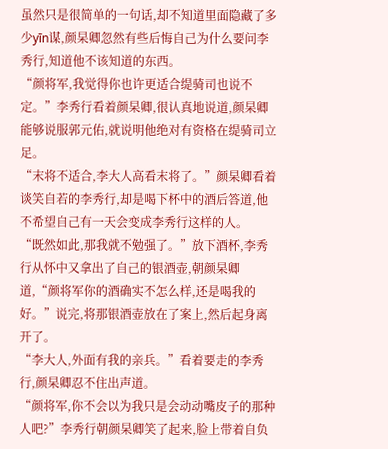虽然只是很简单的一句话,却不知道里面隐藏了多少yīn谋,颜杲卿忽然有些后悔自己为什么要问李秀行,知道他不该知道的东西。
“颜将军,我觉得你也许更适合缇骑司也说不定。”李秀行看着颜杲卿,很认真地说道,颜杲卿能够说服郭元佑,就说明他绝对有资格在缇骑司立足。
“末将不适合,李大人高看末将了。”颜杲卿看着谈笑自若的李秀行,却是喝下杯中的酒后答道,他不希望自己有一天会变成李秀行这样的人。
“既然如此,那我就不勉强了。”放下酒杯,李秀行从怀中又拿出了自己的银酒壶,朝颜杲卿道,“颜将军你的酒确实不怎么样,还是喝我的好。”说完,将那银酒壶放在了案上,然后起身离开了。
“李大人,外面有我的亲兵。”看着要走的李秀行,颜杲卿忍不住出声道。
“颜将军,你不会以为我只是会动动嘴皮子的那种人吧?”李秀行朝颜杲卿笑了起来,脸上带着自负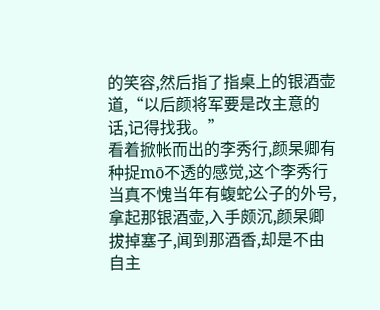的笑容,然后指了指桌上的银酒壶道,“以后颜将军要是改主意的话,记得找我。”
看着掀帐而出的李秀行,颜杲卿有种捉mō不透的感觉,这个李秀行当真不愧当年有蝮蛇公子的外号,拿起那银酒壶,入手颇沉,颜杲卿拔掉塞子,闻到那酒香,却是不由自主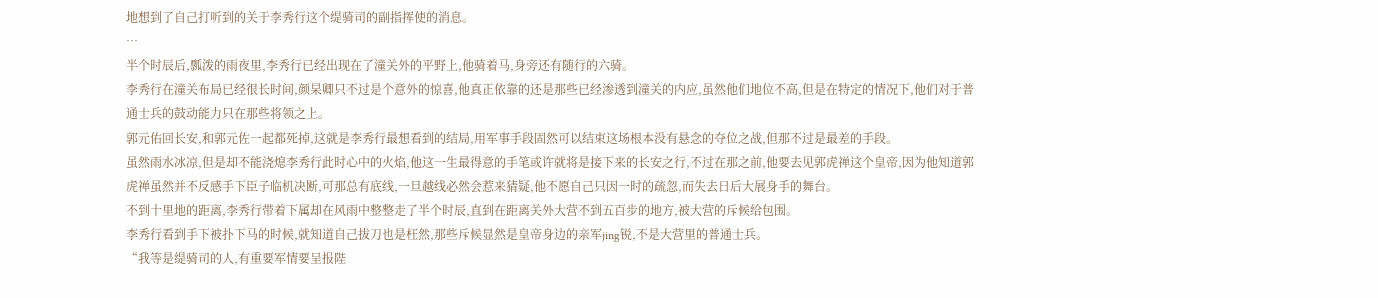地想到了自己打听到的关于李秀行这个缇骑司的副指挥使的消息。
…
半个时辰后,瓢泼的雨夜里,李秀行已经出现在了潼关外的平野上,他骑着马,身旁还有随行的六骑。
李秀行在潼关布局已经很长时间,颜杲卿只不过是个意外的惊喜,他真正依靠的还是那些已经渗透到潼关的内应,虽然他们地位不高,但是在特定的情况下,他们对于普通士兵的鼓动能力只在那些将领之上。
郭元佑回长安,和郭元佐一起都死掉,这就是李秀行最想看到的结局,用军事手段固然可以结束这场根本没有悬念的夺位之战,但那不过是最差的手段。
虽然雨水冰凉,但是却不能浇熄李秀行此时心中的火焰,他这一生最得意的手笔或许就将是接下来的长安之行,不过在那之前,他要去见郭虎禅这个皇帝,因为他知道郭虎禅虽然并不反感手下臣子临机决断,可那总有底线,一旦越线必然会惹来猜疑,他不愿自己只因一时的疏忽,而失去日后大展身手的舞台。
不到十里地的距离,李秀行带着下属却在风雨中整整走了半个时辰,直到在距离关外大营不到五百步的地方,被大营的斥候给包围。
李秀行看到手下被扑下马的时候,就知道自己拔刀也是枉然,那些斥候显然是皇帝身边的亲军jing锐,不是大营里的普通士兵。
“我等是缇骑司的人,有重要军情要呈报陛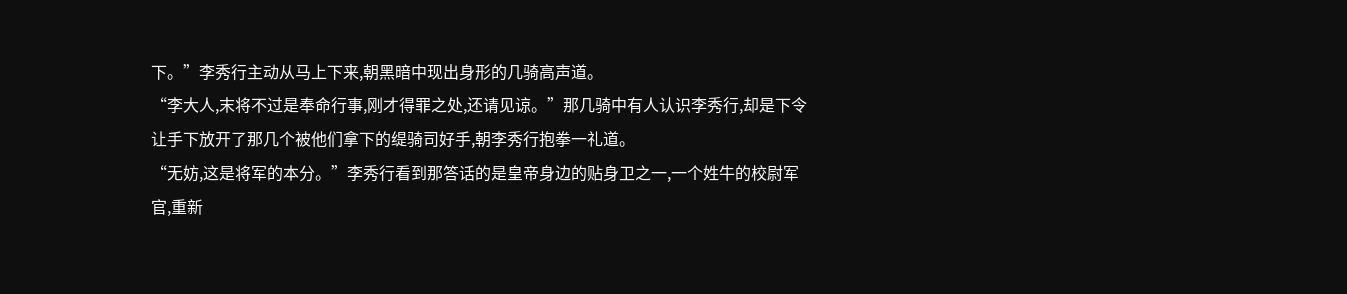下。”李秀行主动从马上下来,朝黑暗中现出身形的几骑高声道。
“李大人,末将不过是奉命行事,刚才得罪之处,还请见谅。”那几骑中有人认识李秀行,却是下令让手下放开了那几个被他们拿下的缇骑司好手,朝李秀行抱拳一礼道。
“无妨,这是将军的本分。”李秀行看到那答话的是皇帝身边的贴身卫之一,一个姓牛的校尉军官,重新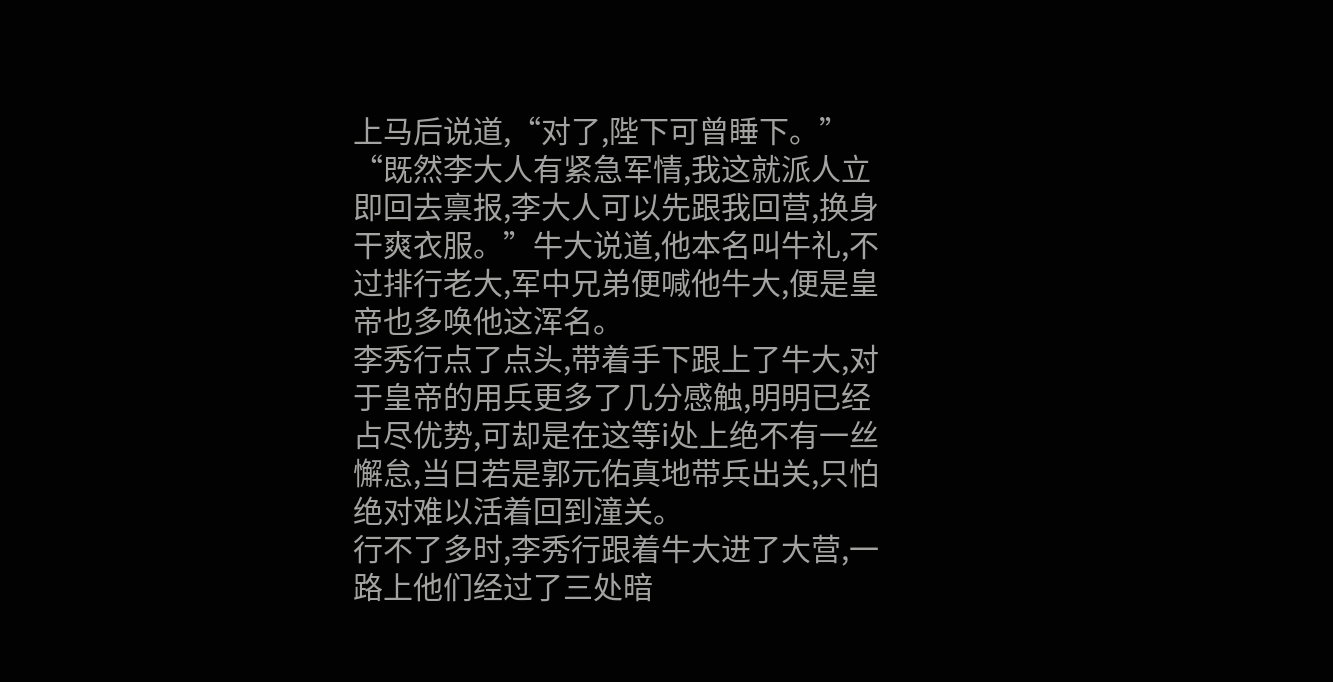上马后说道,“对了,陛下可曾睡下。”
“既然李大人有紧急军情,我这就派人立即回去禀报,李大人可以先跟我回营,换身干爽衣服。”牛大说道,他本名叫牛礼,不过排行老大,军中兄弟便喊他牛大,便是皇帝也多唤他这浑名。
李秀行点了点头,带着手下跟上了牛大,对于皇帝的用兵更多了几分感触,明明已经占尽优势,可却是在这等i处上绝不有一丝懈怠,当日若是郭元佑真地带兵出关,只怕绝对难以活着回到潼关。
行不了多时,李秀行跟着牛大进了大营,一路上他们经过了三处暗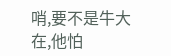哨,要不是牛大在,他怕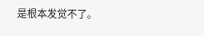是根本发觉不了。